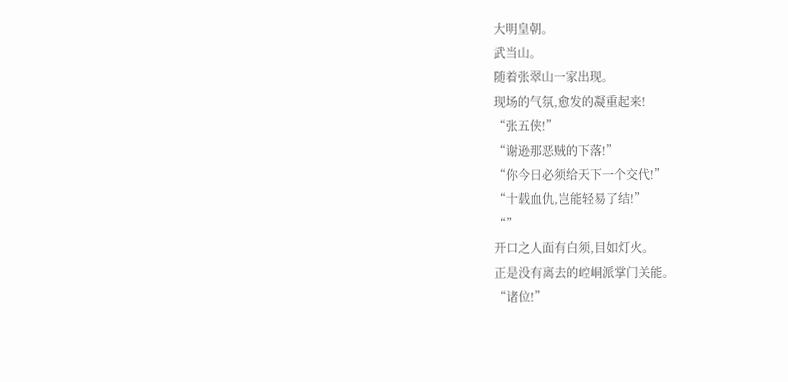大明皇朝。
武当山。
随着张翠山一家出现。
现场的气氛,愈发的凝重起来!
“张五侠!”
“谢逊那恶贼的下落!”
“你今日必须给天下一个交代!”
“十载血仇,岂能轻易了结!”
“”
开口之人面有白须,目如灯火。
正是没有离去的崆峒派掌门关能。
“诸位!”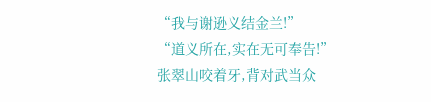“我与谢逊义结金兰!”
“道义所在,实在无可奉告!”
张翠山咬着牙,背对武当众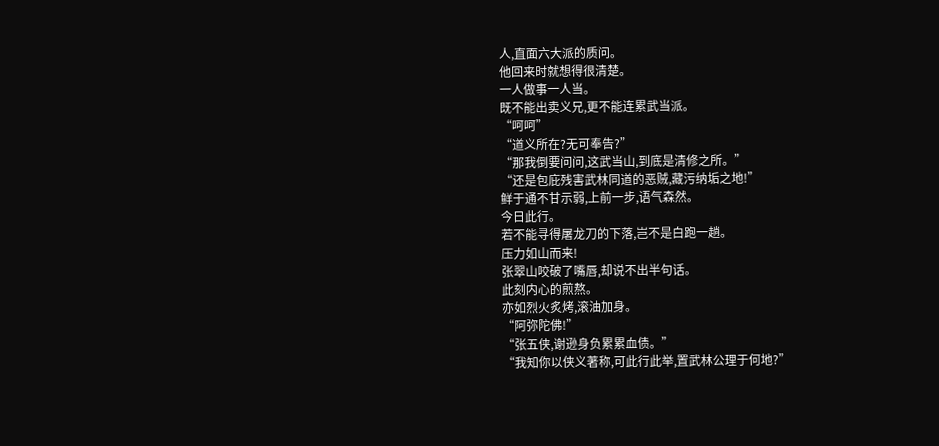人,直面六大派的质问。
他回来时就想得很清楚。
一人做事一人当。
既不能出卖义兄,更不能连累武当派。
“呵呵”
“道义所在?无可奉告?”
“那我倒要问问,这武当山,到底是清修之所。”
“还是包庇残害武林同道的恶贼,藏污纳垢之地!”
鲜于通不甘示弱,上前一步,语气森然。
今日此行。
若不能寻得屠龙刀的下落,岂不是白跑一趟。
压力如山而来!
张翠山咬破了嘴唇,却说不出半句话。
此刻内心的煎熬。
亦如烈火炙烤,滚油加身。
“阿弥陀佛!”
“张五侠,谢逊身负累累血债。”
“我知你以侠义著称,可此行此举,置武林公理于何地?”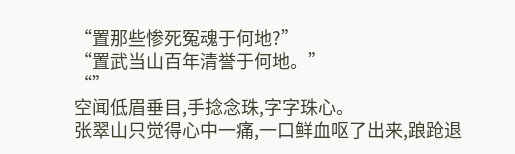“置那些惨死冤魂于何地?”
“置武当山百年清誉于何地。”
“”
空闻低眉垂目,手捻念珠,字字珠心。
张翠山只觉得心中一痛,一口鲜血呕了出来,踉跄退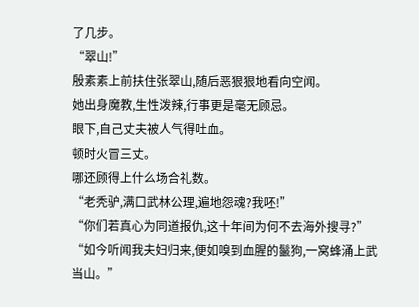了几步。
“翠山!”
殷素素上前扶住张翠山,随后恶狠狠地看向空闻。
她出身魔教,生性泼辣,行事更是毫无顾忌。
眼下,自己丈夫被人气得吐血。
顿时火冒三丈。
哪还顾得上什么场合礼数。
“老秃驴,满口武林公理,遍地怨魂?我呸!”
“你们若真心为同道报仇,这十年间为何不去海外搜寻?”
“如今听闻我夫妇归来,便如嗅到血腥的鬣狗,一窝蜂涌上武当山。”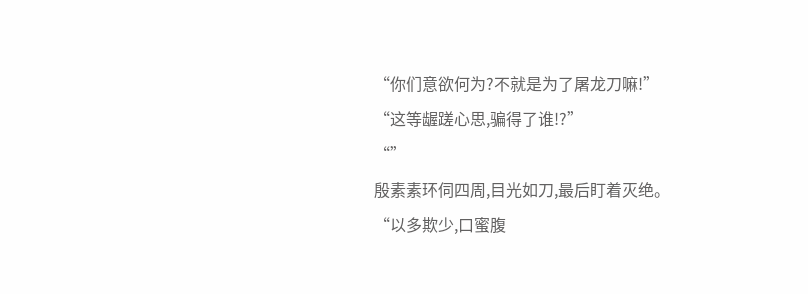“你们意欲何为?不就是为了屠龙刀嘛!”
“这等龌蹉心思,骗得了谁!?”
“”
殷素素环伺四周,目光如刀,最后盯着灭绝。
“以多欺少,口蜜腹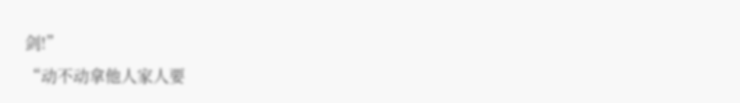剑!”
“动不动拿他人家人要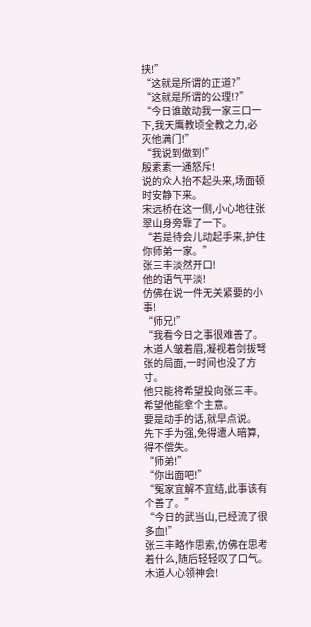挟!”
“这就是所谓的正道?”
“这就是所谓的公理!?”
“今日谁敢动我一家三口一下,我天鹰教顷全教之力,必灭他满门!”
“我说到做到!”
殷素素一通怒斥!
说的众人抬不起头来,场面顿时安静下来。
宋远桥在这一侧,小心地往张翠山身旁靠了一下。
“若是待会儿动起手来,护住你师弟一家。”
张三丰淡然开口!
他的语气平淡!
仿佛在说一件无关紧要的小事!
“师兄!”
“我看今日之事很难善了。
木道人皱着眉,凝视着剑拔弩张的局面,一时间也没了方寸。
他只能将希望投向张三丰。
希望他能拿个主意。
要是动手的话,就早点说。
先下手为强,免得遭人暗算,得不偿失。
“师弟!”
“你出面吧!”
“冤家宜解不宜结,此事该有个善了。”
“今日的武当山,已经流了很多血!”
张三丰略作思索,仿佛在思考着什么,随后轻轻叹了口气。
木道人心领神会!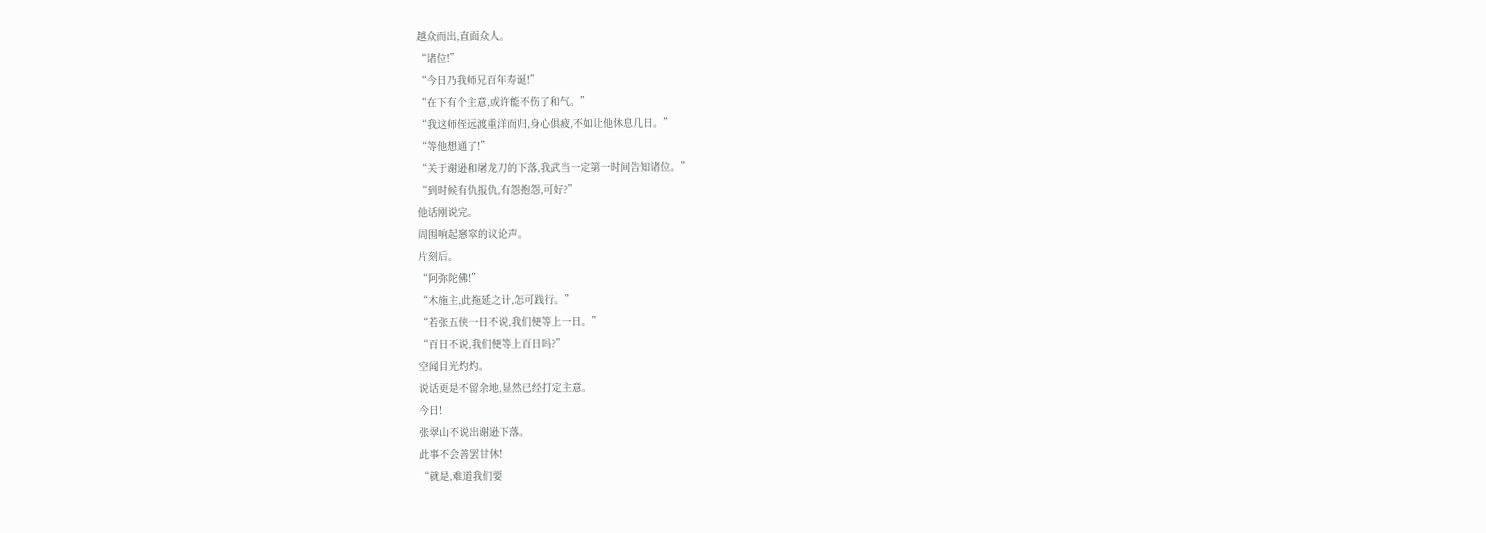越众而出,直面众人。
“诸位!”
“今日乃我师兄百年寿诞!”
“在下有个主意,或许能不伤了和气。”
“我这师侄远渡重洋而归,身心俱疲,不如让他休息几日。”
“等他想通了!”
“关于谢逊和屠龙刀的下落,我武当一定第一时间告知诸位。”
“到时候有仇报仇,有怨抱怨,可好?”
他话刚说完。
周围响起窸窣的议论声。
片刻后。
“阿弥陀佛!”
“木施主,此拖延之计,怎可践行。”
“若张五侠一日不说,我们便等上一日。”
“百日不说,我们便等上百日吗?”
空闻目光灼灼。
说话更是不留余地,显然已经打定主意。
今日!
张翠山不说出谢逊下落。
此事不会善罢甘休!
“就是,难道我们要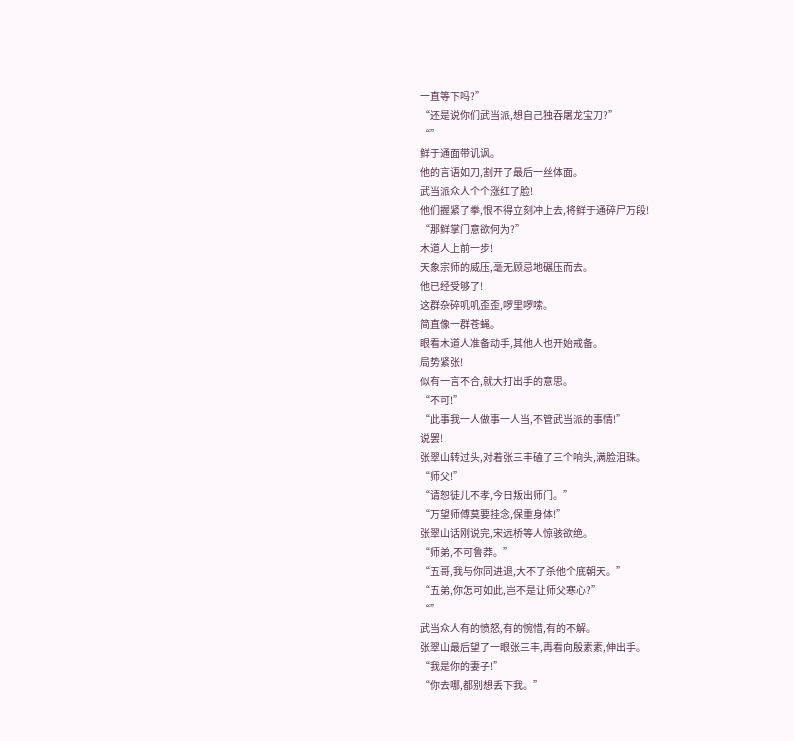一直等下吗?”
“还是说你们武当派,想自己独吞屠龙宝刀?”
“”
鲜于通面带讥讽。
他的言语如刀,割开了最后一丝体面。
武当派众人个个涨红了脸!
他们握紧了拳,恨不得立刻冲上去,将鲜于通碎尸万段!
“那鲜掌门意欲何为?”
木道人上前一步!
天象宗师的威压,毫无顾忌地碾压而去。
他已经受够了!
这群杂碎叽叽歪歪,啰里啰嗦。
简直像一群苍蝇。
眼看木道人准备动手,其他人也开始戒备。
局势紧张!
似有一言不合,就大打出手的意思。
“不可!”
“此事我一人做事一人当,不管武当派的事情!”
说罢!
张翠山转过头,对着张三丰磕了三个响头,满脸泪珠。
“师父!”
“请恕徒儿不孝,今日叛出师门。”
“万望师傅莫要挂念,保重身体!”
张翠山话刚说完,宋远桥等人惊骇欲绝。
“师弟,不可鲁莽。”
“五哥,我与你同进退,大不了杀他个底朝天。”
“五弟,你怎可如此,岂不是让师父寒心?”
“”
武当众人有的愤怒,有的惋惜,有的不解。
张翠山最后望了一眼张三丰,再看向殷素素,伸出手。
“我是你的妻子!”
“你去哪,都别想丢下我。”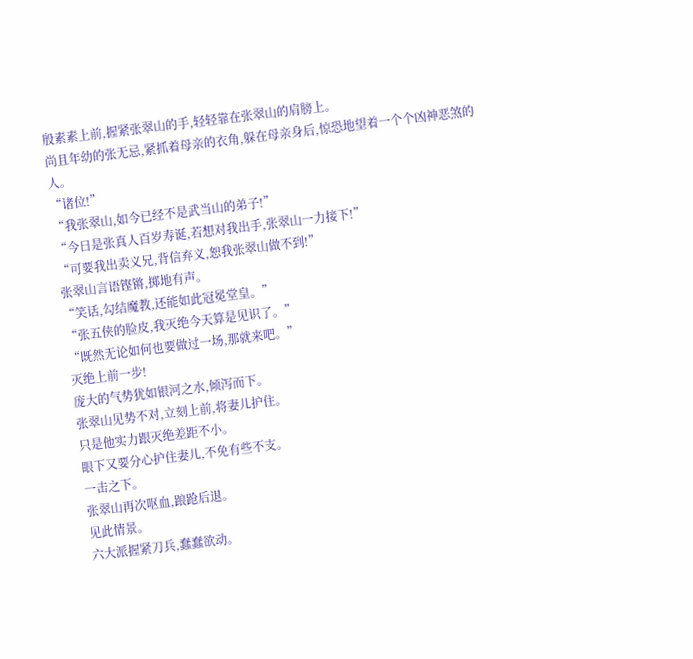殷素素上前,握紧张翠山的手,轻轻靠在张翠山的肩膀上。
尚且年幼的张无忌,紧抓着母亲的衣角,躲在母亲身后,惊恐地望着一个个凶神恶煞的人。
“诸位!”
“我张翠山,如今已经不是武当山的弟子!”
“今日是张真人百岁寿诞,若想对我出手,张翠山一力接下!”
“可要我出卖义兄,背信弃义,恕我张翠山做不到!”
张翠山言语铿锵,掷地有声。
“笑话,勾结魔教,还能如此冠冕堂皇。”
“张五侠的脸皮,我灭绝今天算是见识了。”
“既然无论如何也要做过一场,那就来吧。”
灭绝上前一步!
庞大的气势犹如银河之水,倾泻而下。
张翠山见势不对,立刻上前,将妻儿护住。
只是他实力跟灭绝差距不小。
眼下又要分心护住妻儿,不免有些不支。
一击之下。
张翠山再次呕血,踉跄后退。
见此情景。
六大派握紧刀兵,蠢蠢欲动。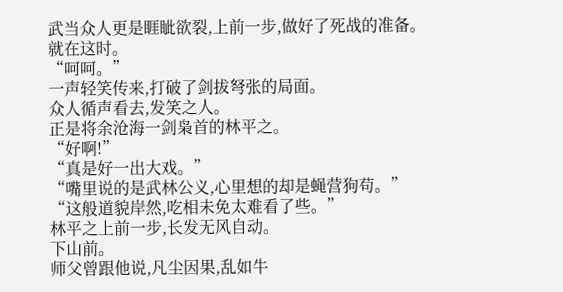武当众人更是睚眦欲裂,上前一步,做好了死战的准备。
就在这时。
“呵呵。”
一声轻笑传来,打破了剑拔弩张的局面。
众人循声看去,发笑之人。
正是将余沧海一剑枭首的林平之。
“好啊!”
“真是好一出大戏。”
“嘴里说的是武林公义,心里想的却是蝇营狗苟。”
“这般道貌岸然,吃相未免太难看了些。”
林平之上前一步,长发无风自动。
下山前。
师父曾跟他说,凡尘因果,乱如牛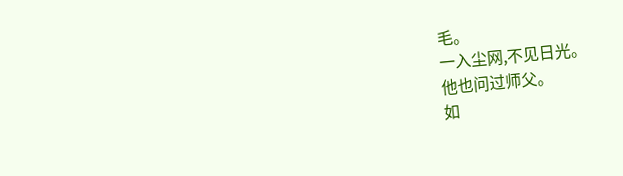毛。
一入尘网,不见日光。
他也问过师父。
如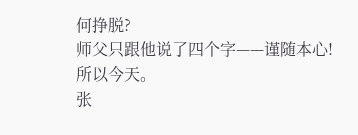何挣脱?
师父只跟他说了四个字——谨随本心!
所以今天。
张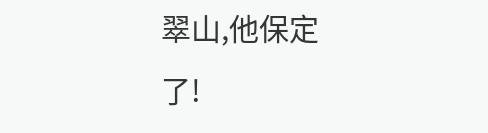翠山,他保定了!